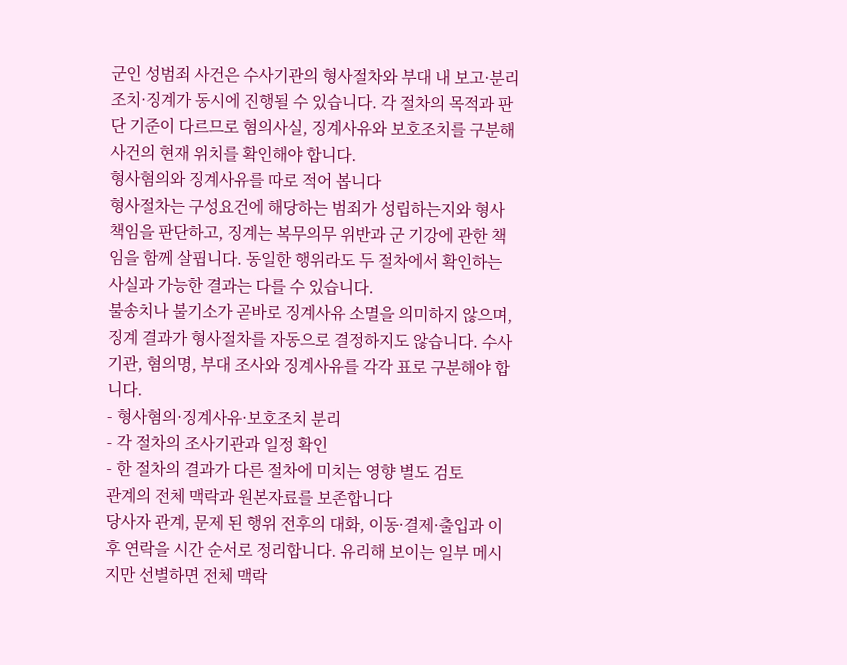군인 성범죄 사건은 수사기관의 형사절차와 부대 내 보고·분리조치·징계가 동시에 진행될 수 있습니다. 각 절차의 목적과 판단 기준이 다르므로 혐의사실, 징계사유와 보호조치를 구분해 사건의 현재 위치를 확인해야 합니다.
형사혐의와 징계사유를 따로 적어 봅니다
형사절차는 구성요건에 해당하는 범죄가 성립하는지와 형사책임을 판단하고, 징계는 복무의무 위반과 군 기강에 관한 책임을 함께 살핍니다. 동일한 행위라도 두 절차에서 확인하는 사실과 가능한 결과는 다를 수 있습니다.
불송치나 불기소가 곧바로 징계사유 소멸을 의미하지 않으며, 징계 결과가 형사절차를 자동으로 결정하지도 않습니다. 수사기관, 혐의명, 부대 조사와 징계사유를 각각 표로 구분해야 합니다.
- 형사혐의·징계사유·보호조치 분리
- 각 절차의 조사기관과 일정 확인
- 한 절차의 결과가 다른 절차에 미치는 영향 별도 검토
관계의 전체 맥락과 원본자료를 보존합니다
당사자 관계, 문제 된 행위 전후의 대화, 이동·결제·출입과 이후 연락을 시간 순서로 정리합니다. 유리해 보이는 일부 메시지만 선별하면 전체 맥락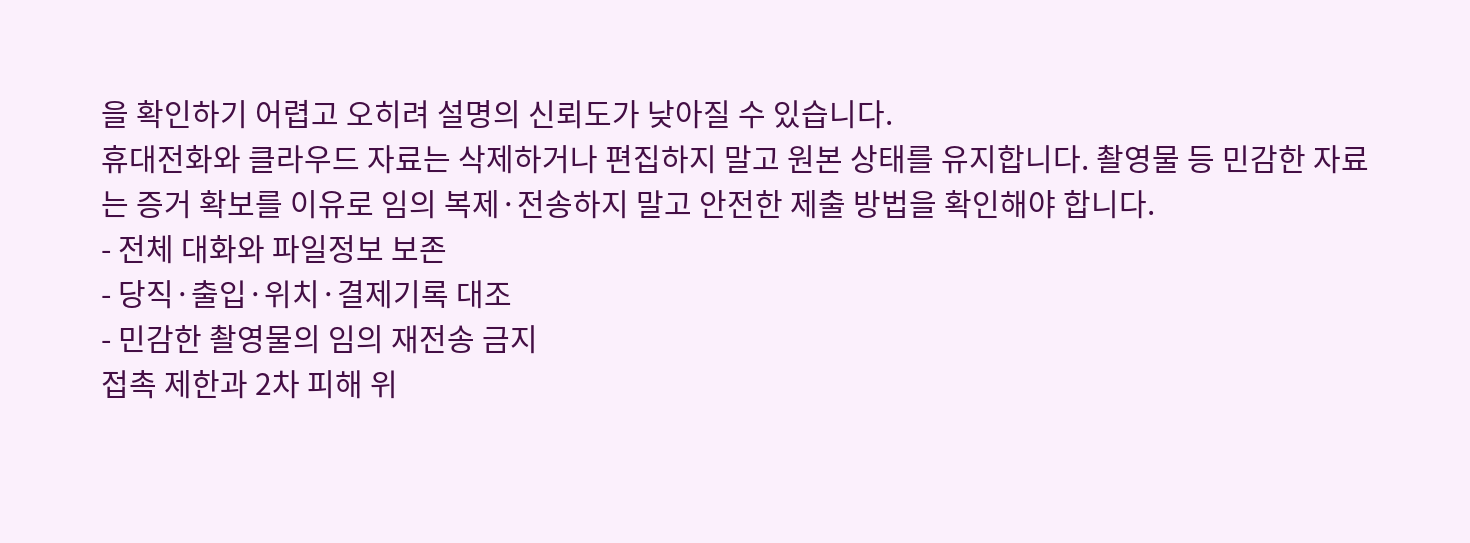을 확인하기 어렵고 오히려 설명의 신뢰도가 낮아질 수 있습니다.
휴대전화와 클라우드 자료는 삭제하거나 편집하지 말고 원본 상태를 유지합니다. 촬영물 등 민감한 자료는 증거 확보를 이유로 임의 복제·전송하지 말고 안전한 제출 방법을 확인해야 합니다.
- 전체 대화와 파일정보 보존
- 당직·출입·위치·결제기록 대조
- 민감한 촬영물의 임의 재전송 금지
접촉 제한과 2차 피해 위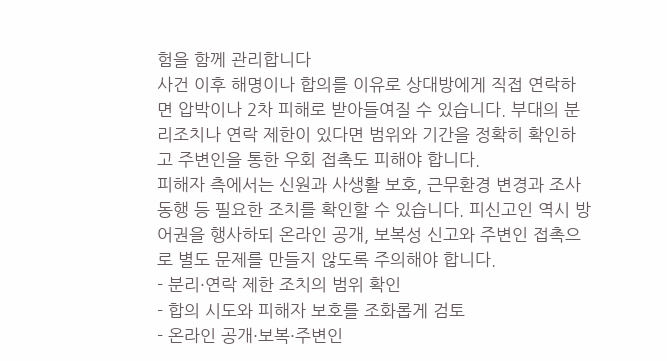험을 함께 관리합니다
사건 이후 해명이나 합의를 이유로 상대방에게 직접 연락하면 압박이나 2차 피해로 받아들여질 수 있습니다. 부대의 분리조치나 연락 제한이 있다면 범위와 기간을 정확히 확인하고 주변인을 통한 우회 접촉도 피해야 합니다.
피해자 측에서는 신원과 사생활 보호, 근무환경 변경과 조사 동행 등 필요한 조치를 확인할 수 있습니다. 피신고인 역시 방어권을 행사하되 온라인 공개, 보복성 신고와 주변인 접촉으로 별도 문제를 만들지 않도록 주의해야 합니다.
- 분리·연락 제한 조치의 범위 확인
- 합의 시도와 피해자 보호를 조화롭게 검토
- 온라인 공개·보복·주변인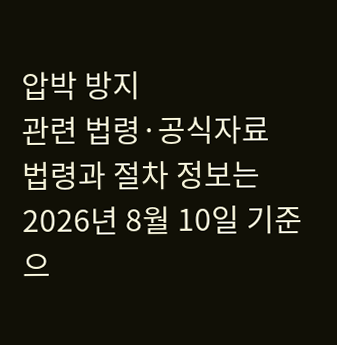압박 방지
관련 법령·공식자료
법령과 절차 정보는 2026년 8월 10일 기준으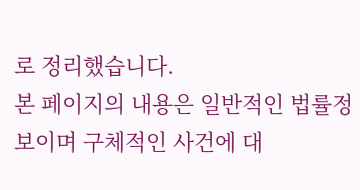로 정리했습니다.
본 페이지의 내용은 일반적인 법률정보이며 구체적인 사건에 대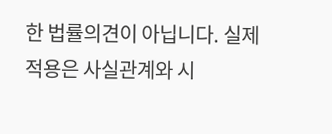한 법률의견이 아닙니다. 실제 적용은 사실관계와 시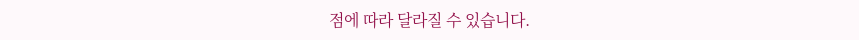점에 따라 달라질 수 있습니다.